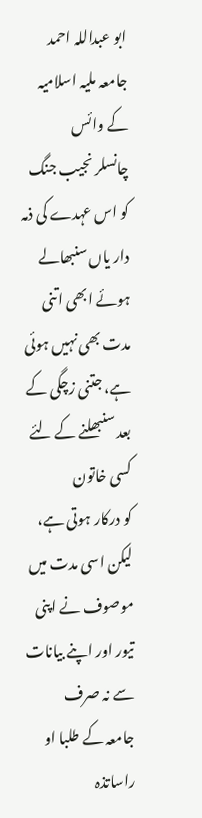ابو عبداللہ احمد
جامعہ ملیہ اسلامیہ کے وائس
چانسلر نجیب جنگ کو اس عہدے کی ذمہ دار یاں سنبھالے ہوئے ابھی اتنی مدت بھی نہیں ہوئی ہے، جتنی زچگی کے بعد سنبھلنے کے لئے کسی خاتون
کو درکار ہوتی ہے، لیکن اسی مدت میں موصوف نے اپنی تیور اور اپنے بیانات سے نہ صرف
جامعہ کے طلبا او راساتذہ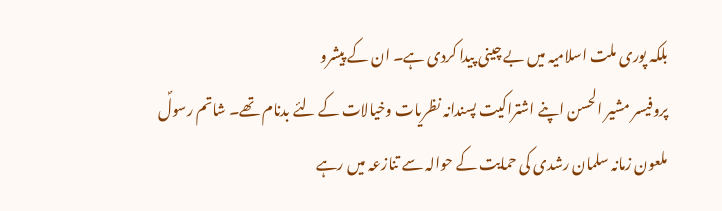بلکہ پوری ملت اسلامیہ میں بے چینی پیدا کردی ہے۔ ان کے پیشرو
پروفیسر مشیر الحسن اپنے اشتراکیت پسندانہ نظریات وخیالات کے لئے بدنام تھے۔ شاتم رسولؐ
ملعون زمانہ سلمان رشدی کی حمایت کے حوالہ سے تنازعہ میں رہے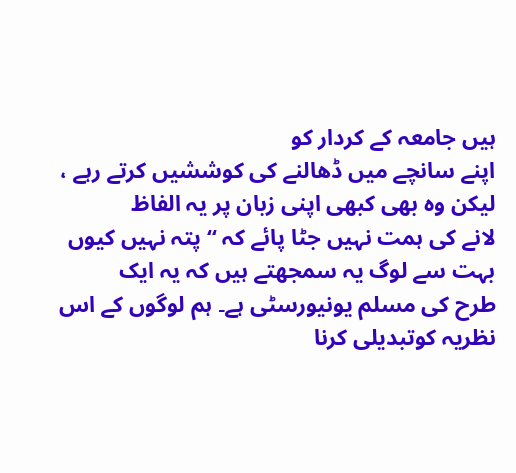ہیں جامعہ کے کردار کو
اپنے سانچے میں ڈھالنے کی کوششیں کرتے رہے ، لیکن وہ بھی کبھی اپنی زبان پر یہ الفاظ
لانے کی ہمت نہیں جٹا پائے کہ ‘‘ پتہ نہیں کیوں بہت سے لوگ یہ سمجھتے ہیں کہ یہ ایک
طرح کی مسلم یونیورسٹی ہے۔ ہم لوگوں کے اس نظریہ کوتبدیلی کرنا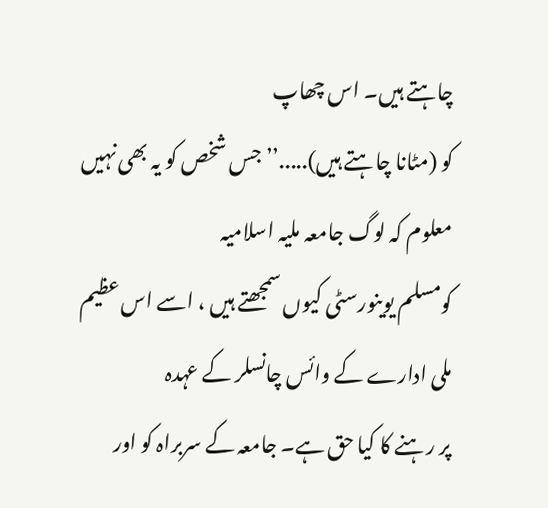چاہتے ہیں۔ اس چھاپ
کو (مٹانا چاہتے ہیں).....’’جس شخص کو یہ بھی نہیں معلوم کہ لوگ جامعہ ملیہ اسلامیہ
کومسلم یوینورسٹی کیوں سمجھتے ہیں ، اسے اس عظیم ملی ادارے کے وائس چانسلر کے عہدہ
پر رہنے کا کیا حق ہے۔ جامعہ کے سربراہ کو اور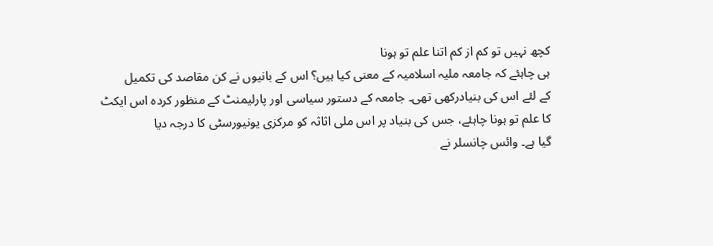کچھ نہیں تو کم از کم اتنا علم تو ہونا
ہی چاہئے کہ جامعہ ملیہ اسلامیہ کے معنی کیا ہیں؟ اس کے بانیوں نے کن مقاصد کی تکمیل
کے لئے اس کی بنیادرکھی تھی۔ جامعہ کے دستور سیاسی اور پارلیمنٹ کے منظور کردہ اس ایکٹ
کا علم تو ہونا چاہئے، جس کی بنیاد پر اس ملی اثاثہ کو مرکزی یونیورسٹی کا درجہ دیا
گیا ہے۔ وائس چانسلر نے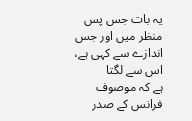یہ بات جس پس منظر میں اور جس اندازے سے کہی ہے، اس سے لگتا
ہے کہ موصوف فرانس کے صدر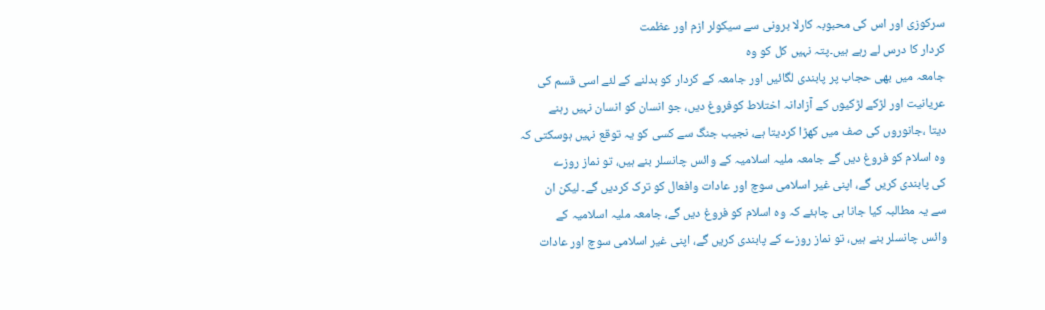سرکوزی اور اس کی محبوبہ کارلا برونی سے سیکولر ازم اور عظمت
کردار کا درس لے رہے ہیں۔پتہ نہیں کل کو وہ
جامعہ میں بھی حجاب پر پابندی لگائیں اور جامعہ کے کردار کو بدلنے کے لئے اسی قسم کی
عریانیت اور لڑکے لڑکیوں کے آزادانہ اختلاط کوفروغ دیں، جو انسان کو انسان نہیں رہنے
دیتا ،جانوروں کی صف میں کھڑا کردیتا ہے، نجیب جنگ سے کسی کو یہ توقع نہیں ہوسکتی کہ
وہ اسلام کو فروغ دیں گے جامعہ ملیہ اسلامیہ کے وائس چانسلر بنے ہیں، تو نماز روزے
کی پابندی کریں گے، اپنی غیر اسلامی سوچ اور عادات وافعال کو ترک کردیں گے۔ لیکن ان
سے یہ مطالبہ کیا جانا ہی چاہئے کہ وہ اسلام کو فروغ دیں گے، جامعہ ملیہ اسلامیہ کے
وائس چانسلر بنے ہیں، تو نماز روزے کے پابندی کریں گے، اپنی غیر اسلامی سوچ اور عادات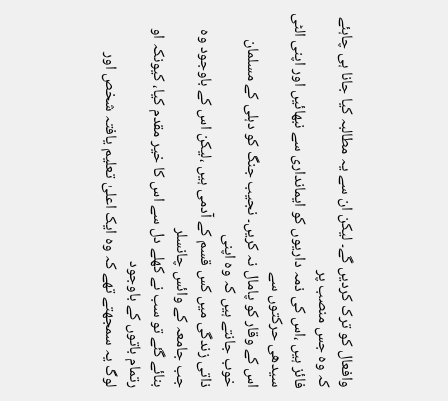وافعال کو ترک کردیں گے۔ لیکن ان سے یہ مطالبہ کیا جانا ہی چاہئے کہ وہ جس منصب پر
فائز ہیں ،اس کی ذمہ داریوں کو ایمانداری سے نبھائیں اور اپنی الٹی سیدھی حرکتوں سے
اس کے وقار کو پامال نہ کریں۔ نجیب جنگ کو دہلی کے مسلمان خوب جانتے ہیں کہ وہ اپنی
ذاتی زندگی میں کس قسم کے آدمی ہیں ،لیکن اس کے باوجود وہ جب جامعہ کے وائس چانسلر
بنائے گئے تو سب نے کھلے دل سے اس کا خیر مقدم کیا، کیونکہ او رتمام باتوں کے باوجود
لوگ یہ سمجھتے تھے کہ وہ ایک اعلیٰ تعلیم یافتہ شخص اور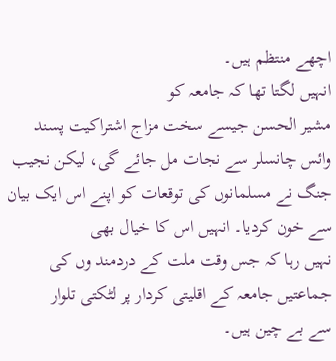اچھے منتظم ہیں۔
انہیں لگتا تھا کہ جامعہ کو
مشیر الحسن جیسے سخت مزاج اشتراکیت پسند وائس چانسلر سے نجات مل جائے گی، لیکن نجیب
جنگ نے مسلمانوں کی توقعات کو اپنے اس ایک بیان سے خون کردیا۔ انہیں اس کا خیال بھی
نہیں رہا کہ جس وقت ملت کے دردمند وں کی جماعتیں جامعہ کے اقلیتی کردار پر لٹکتی تلوار
سے بے چین ہیں۔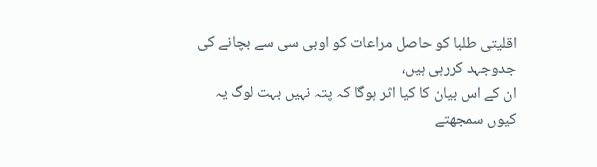اقلیتی طلبا کو حاصل مراعات کو اوبی سی سے بچانے کی جدوجہد کررہی ہیں،
ان کے اس بیان کا کیا اثر ہوگا کہ پتہ نہیں بہت لوگ یہ کیوں سمجھتے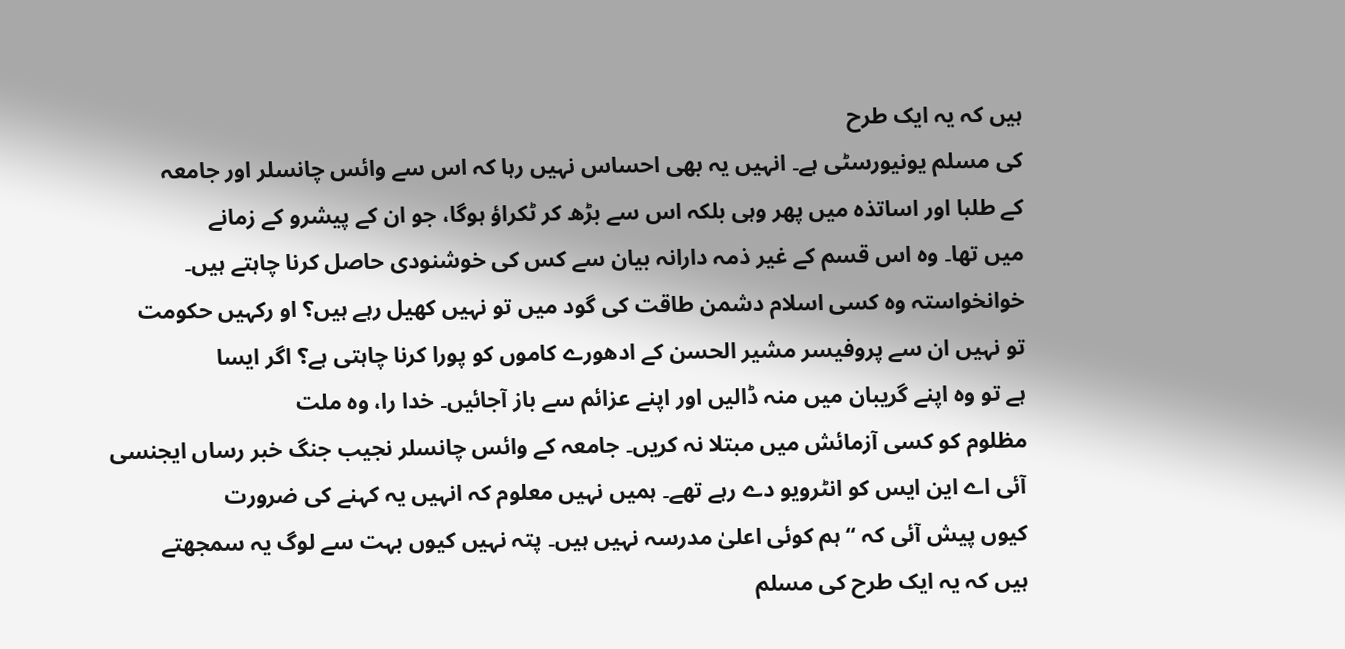ہیں کہ یہ ایک طرح
کی مسلم یونیورسٹی ہے۔ انہیں یہ بھی احساس نہیں رہا کہ اس سے وائس چانسلر اور جامعہ
کے طلبا اور اساتذہ میں پھر وہی بلکہ اس سے بڑھ کر ٹکراؤ ہوگا، جو ان کے پیشرو کے زمانے
میں تھا۔ وہ اس قسم کے غیر ذمہ دارانہ بیان سے کس کی خوشنودی حاصل کرنا چاہتے ہیں۔
خوانخواستہ وہ کسی اسلام دشمن طاقت کی گود میں تو نہیں کھیل رہے ہیں؟ او رکہیں حکومت
تو نہیں ان سے پروفیسر مشیر الحسن کے ادھورے کاموں کو پورا کرنا چاہتی ہے؟ اگر ایسا
ہے تو وہ اپنے گریبان میں منہ ڈالیں اور اپنے عزائم سے باز آجائیں۔ خدا را، وہ ملت
مظلوم کو کسی آزمائش میں مبتلا نہ کریں۔ جامعہ کے وائس چانسلر نجیب جنگ خبر رساں ایجنسی
آئی اے این ایس کو انٹرویو دے رہے تھے۔ ہمیں نہیں معلوم کہ انہیں یہ کہنے کی ضرورت
کیوں پیش آئی کہ ‘‘ ہم کوئی اعلیٰ مدرسہ نہیں ہیں۔ پتہ نہیں کیوں بہت سے لوگ یہ سمجھتے
ہیں کہ یہ ایک طرح کی مسلم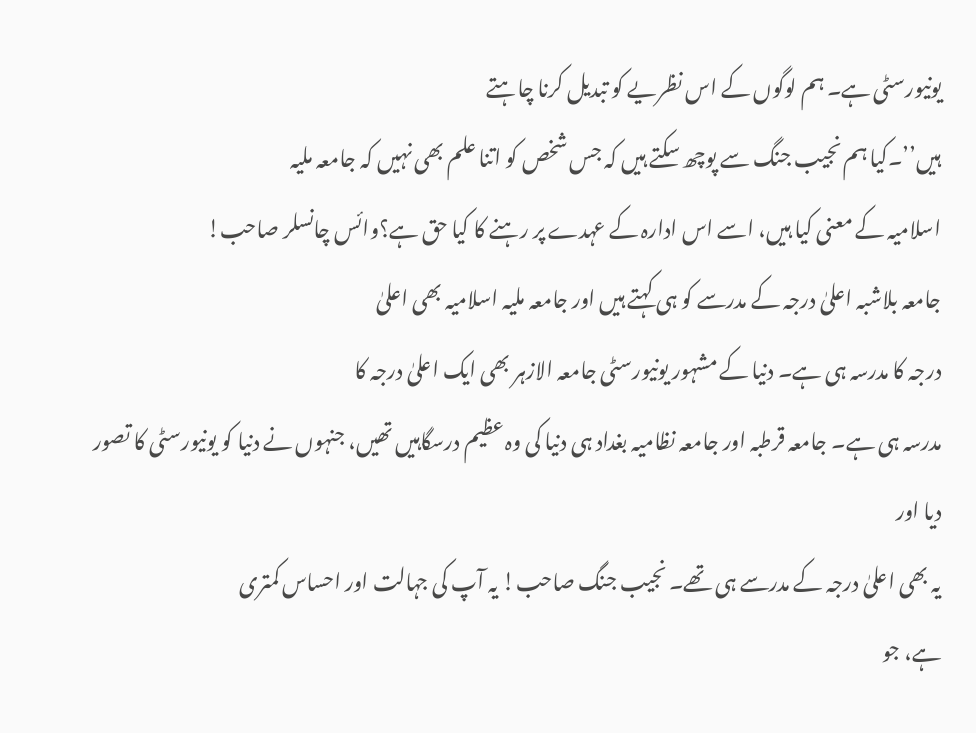یونیورسٹی ہے۔ ہم لوگوں کے اس نظریے کو تبدیل کرنا چاہتے
ہیں’’۔کیا ہم نجیب جنگ سے پوچھ سکتے ہیں کہ جس شخص کو اتنا علم بھی نہیں کہ جامعہ ملیہ
اسلامیہ کے معنی کیا ہیں، اسے اس ادارہ کے عہدے پر رہنے کا کیا حق ہے؟وائس چانسلر صاحب!
جامعہ بلاشبہ اعلیٰ درجہ کے مدرسے کو ہی کہتے ہیں اور جامعہ ملیہ اسلامیہ بھی اعلیٰ
درجہ کا مدرسہ ہی ہے۔ دنیا کے مشہور یونیورسٹی جامعہ الازہر بھی ایک اعلیٰ درجہ کا
مدرسہ ہی ہے۔ جامعہ قرطبہ اور جامعہ نظامیہ بغداد ہی دنیا کی وہ عظیم درسگاہیں تھیں، جنہوں نے دنیا کو یونیورسٹی کا تصور دیا اور
یہ بھی اعلیٰ درجہ کے مدرسے ہی تھے۔ نجیب جنگ صاحب! یہ آپ کی جہالت اور احساس کمتری
ہے، جو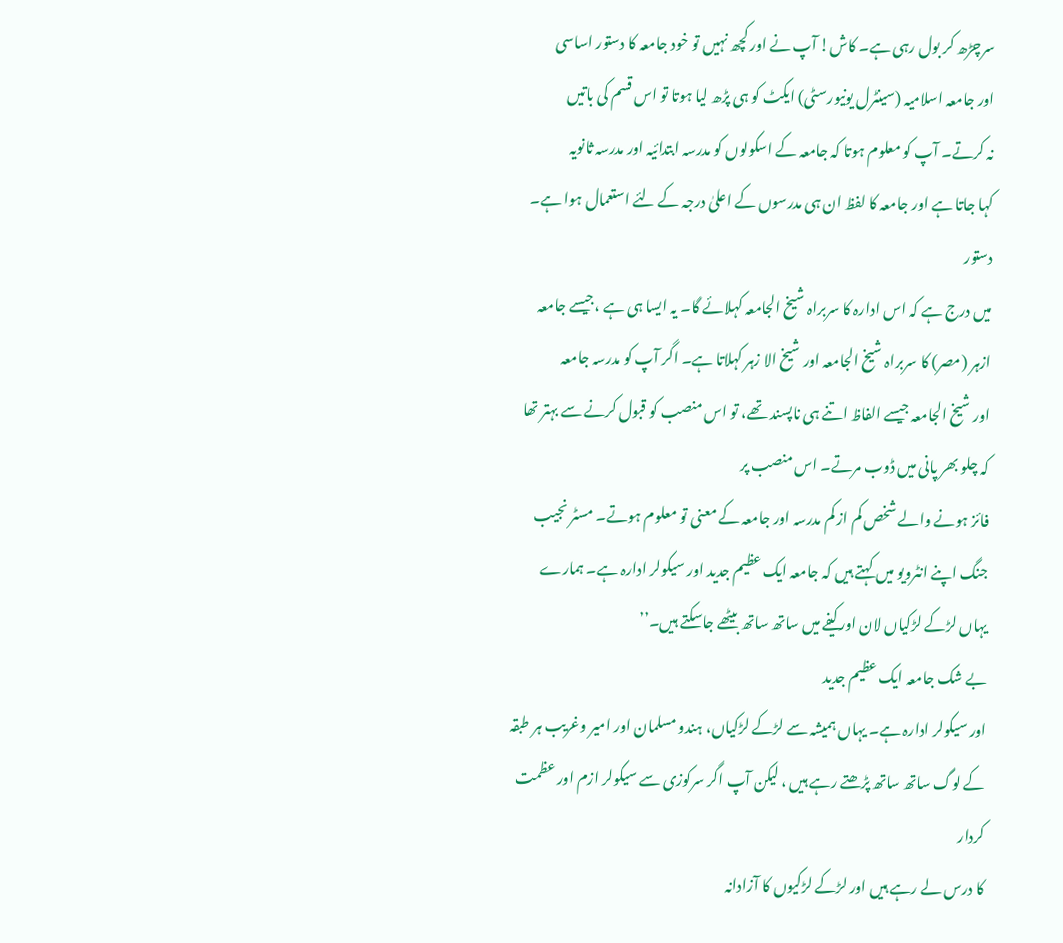سرچڑھ کر بول رہی ہے۔ کاش! آپ نے اور کچھ نہیں تو خود جامعہ کا دستور اساسی
اور جامعہ اسلامیہ (سینٹرل یونیورسٹی) ایکٹ کو ہی پڑھ لیا ہوتا تو اس قسم کی باتیں
نہ کرتے۔ آپ کو معلوم ہوتا کہ جامعہ کے اسکولوں کو مدرسہ ابتدائیہ اور مدرسہ ثانویہ
کہا جاتا ہے اور جامعہ کا لفظ ان ہی مدرسوں کے اعلیٰ درجہ کے لئے استعمال ہوا ہے۔ دستور
میں درج ہے کہ اس ادارہ کا سربراہ شیخ الجامعہ کہلائے گا۔ یہ ایسا ہی ہے ،جیسے جامعہ
ازہر (مصر) کا سربراہ شیخ الجامعہ اور شیخ الا زہر کہلاتا ہے۔ اگر آپ کو مدرسہ جامعہ
اور شیخ الجامعہ جیسے الفاظ اتنے ہی ناپسند تھے، تو اس منصب کو قبول کرنے سے بہتر تھا
کہ چلو بھر پانی میں ڈوب مرتے۔ اس منصب پر
فائز ہونے والے شخص کم از کم مدرسہ اور جامعہ کے معنی تو معلوم ہوتے۔ مسٹر نجیب
جنگ اپنے انٹرویو میں کہتے ہیں کہ جامعہ ایک عظیم جدید اور سیکولر ادارہ ہے۔ ہمارے
یہاں لڑکے لڑکیاں لان اور کیفے میں ساتھ ساتھ بیٹھے جاسکتے ہیں۔’’
بے شک جامعہ ایک عظیم جدید
اور سیکولر ادارہ ہے۔ یہاں ہمیشہ سے لڑکے لڑکیاں، ہندو مسلمان اور امیر وغریب ہر طبقہ
کے لوگ ساتھ ساتھ پڑھتے رہے ہیں ، لیکن آپ اگر سرکوزی سے سیکولر ازم اور عظمت کردار
کا درس لے رہے ہیں اور لڑکے لڑکیوں کا آزادانہ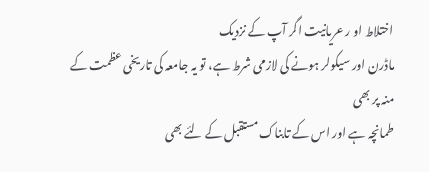اختلاط او ر عریانیت اگر آپ کے نزدیک
ماڈرن اور سیکولر ہونے کی لازمی شرط ہے، تو یہ جامعہ کی تاریخی عظمت کے منہ پر بھی
طمانچہ ہے اور اس کے تابناک مستقبل کے لئے بھی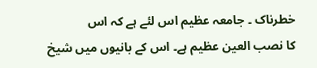خطرناک ۔ جامعہ عظیم اس لئے ہے کہ اس
کا نصب العین عظیم ہے۔ اس کے بانیوں میں شیخ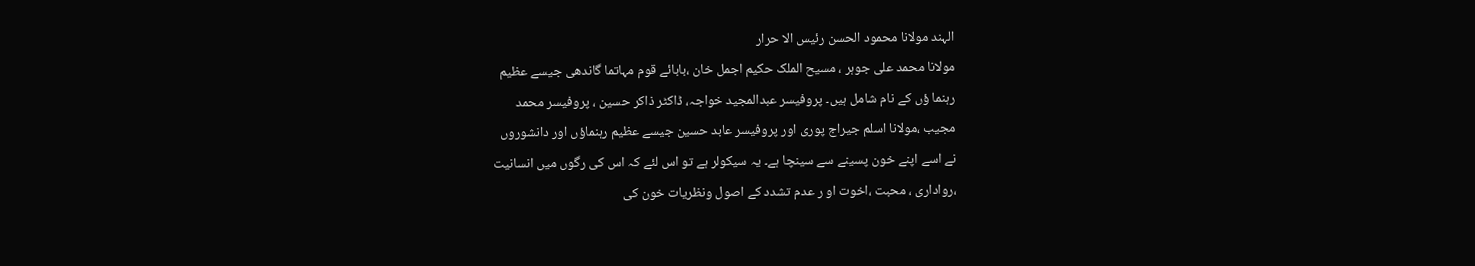الہند مولانا محمود الحسن رئیس الا حرار
مولانا محمد علی جوہر ، مسیح الملک حکیم اجمل خان ،بابائے قوم مہاتما گاندھی جیسے عظیم
رہنما ؤں کے نام شامل ہیں۔ پروفیسر عبدالمجید خواجہ، ڈاکٹر ذاکر حسین ، پروفیسر محمد
مجیب ،مولانا اسلم جیراج پوری اور پروفیسر عابد حسین جیسے عظیم رہنماؤں اور دانشوروں
نے اسے اپنے خون پسینے سے سینچا ہے۔ یہ سیکولر ہے تو اس لئے کہ اس کی رگوں میں انسانیت
،رواداری ، محبت ،اخوت او ر عدم تشدد کے اصول ونظریات خون کی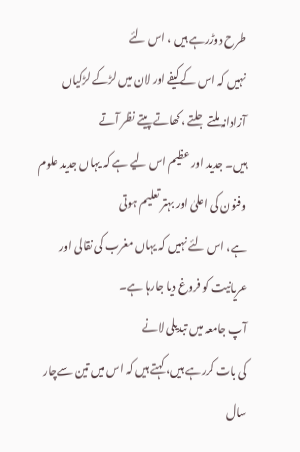طرح دوڑرہے ہیں ، اس لئے
نہیں کہ اس کے کیفے اور لان میں لڑکے لڑکیاں آزادانہ ملتے جلتے ،کھاتے پیتے نظر آتے
ہیں۔ جدید اور عظیم اس لیے ہے کہ یہاں جدید علوم وفنون کی اعلیٰ اور بہتر تعلیم ہوتی
ہے، اس لئے نہیں کہ یہاں مغرب کی نقالی اور عریانیت کو فروغ دیا جارہا ہے۔
آپ جامعہ میں تبدیلی لانے
کی بات کررہے ہیں، کہتے ہیں کہ اس میں تین سےچار سال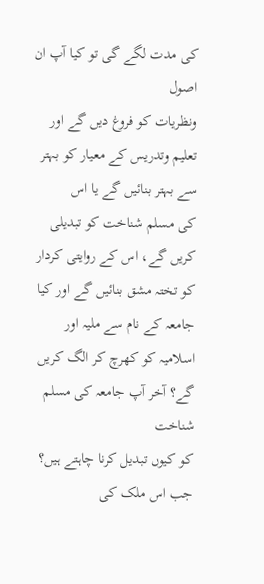کی مدت لگے گی تو کیا آپ ان اصول
ونظریات کو فروغ دیں گے اور تعلیم وتدریس کے معیار کو بہتر سے بہتر بنائیں گے یا اس
کی مسلم شناخت کو تبدیلی کریں گے، اس کے روایتی کردار کو تختہ مشق بنائیں گے اور کیا
جامعہ کے نام سے ملیہ اور اسلامیہ کو کھرچ کر الگ کریں گے؟ آخر آپ جامعہ کی مسلم شناخت
کو کیوں تبدیل کرنا چاہتے ہیں؟ جب اس ملک کی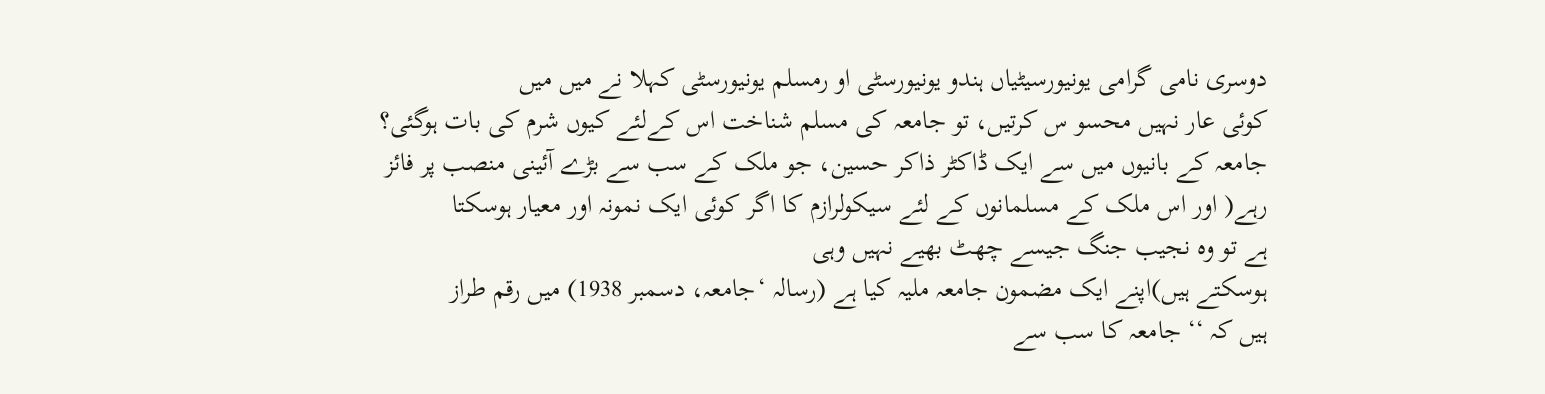دوسری نامی گرامی یونیورسیٹیاں ہندو یونیورسٹی او رمسلم یونیورسٹی کہلا نے میں میں
کوئی عار نہیں محسو س کرتیں، تو جامعہ کی مسلم شناخت اس کےلئے کیوں شرم کی بات ہوگئی؟
جامعہ کے بانیوں میں سے ایک ڈاکٹر ذاکر حسین، جو ملک کے سب سے بڑے آئینی منصب پر فائز
رہے( اور اس ملک کے مسلمانوں کے لئے سیکولرازم کا اگر کوئی ایک نمونہ اور معیار ہوسکتا
ہے تو وہ نجیب جنگ جیسے چھٹ بھیے نہیں وہی
ہوسکتے ہیں)اپنے ایک مضمون جامعہ ملیہ کیا ہے (رسالہ ‘جامعہ، دسمبر 1938) میں رقم طراز
ہیں کہ ‘‘ جامعہ کا سب سے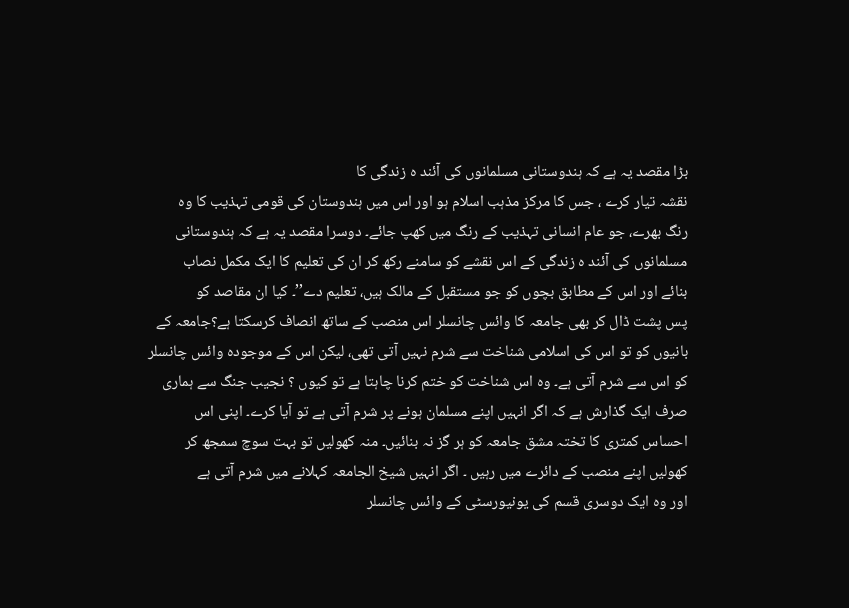بڑا مقصد یہ ہے کہ ہندوستانی مسلمانوں کی آئند ہ زندگی کا
نقشہ تیار کرے ، جس کا مرکز مذہب اسلام ہو اور اس میں ہندوستان کی قومی تہذیب کا وہ
رنگ بھرے، جو عام انسانی تہذیب کے رنگ میں کھپ جائے۔ دوسرا مقصد یہ ہے کہ ہندوستانی
مسلمانوں کی آئند ہ زندگی کے اس نقشے کو سامنے رکھ کر ان کی تعلیم کا ایک مکمل نصاب
بنائے اور اس کے مطابق بچوں کو جو مستقبل کے مالک ہیں، تعلیم دے’’۔ کیا ان مقاصد کو
پس پشت ڈال کر بھی جامعہ کا وائس چانسلر اس منصب کے ساتھ انصاف کرسکتا ہے؟جامعہ کے
بانیوں کو تو اس کی اسلامی شناخت سے شرم نہیں آتی تھی، لیکن اس کے موجودہ وائس چانسلر
کو اس سے شرم آتی ہے۔ وہ اس شناخت کو ختم کرنا چاہتا ہے تو کیوں ؟ نجیب جنگ سے ہماری
صرف ایک گذارش ہے کہ اگر انہیں اپنے مسلمان ہونے پر شرم آتی ہے تو آیا کرے۔ اپنی اس
احساس کمتری کا تختہ مشق جامعہ کو ہر گز نہ بنائیں۔ منہ کھولیں تو بہت سوچ سمجھ کر
کھولیں اپنے منصب کے دائرے میں رہیں ۔ اگر انہیں شیخ الجامعہ کہلانے میں شرم آتی ہے
اور وہ ایک دوسری قسم کی یونیورسٹی کے وائس چانسلر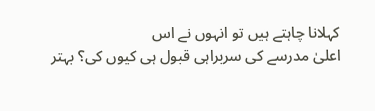کہلانا چاہتے ہیں تو انہوں نے اس
اعلیٰ مدرسے کی سربراہی قبول ہی کیوں کی؟ بہتر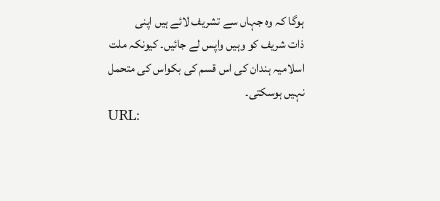ہوگا کہ وہ جہاں سے تشریف لائے ہیں اپنی
ذات شریف کو وہیں واپس لے جائیں۔ کیونکہ ملت اسلامیہ ہندان کی اس قسم کی بکواس کی متحمل
نہیں ہوسکتی۔
URL: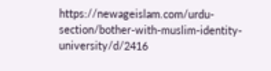https://newageislam.com/urdu-section/bother-with-muslim-identity-university/d/2416